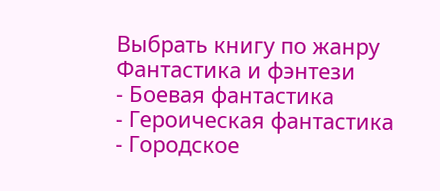Выбрать книгу по жанру
Фантастика и фэнтези
- Боевая фантастика
- Героическая фантастика
- Городское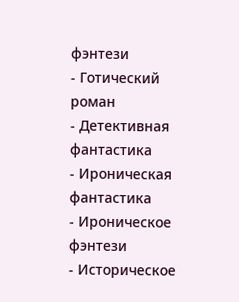фэнтези
- Готический роман
- Детективная фантастика
- Ироническая фантастика
- Ироническое фэнтези
- Историческое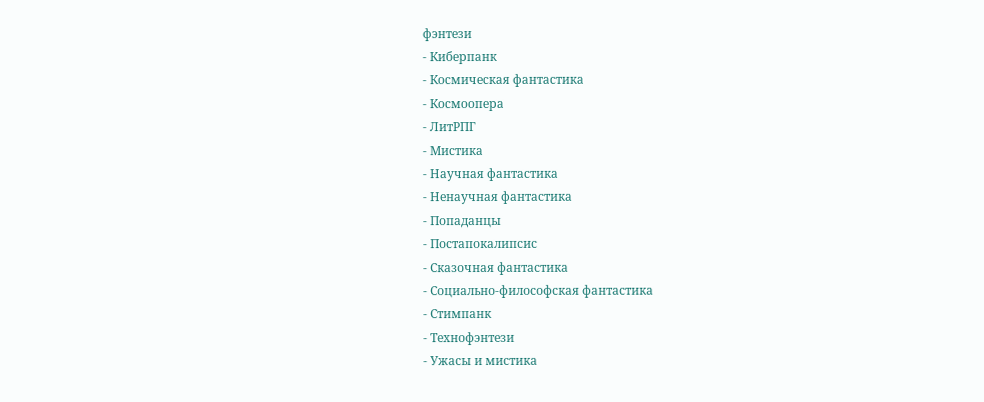фэнтези
- Киберпанк
- Космическая фантастика
- Космоопера
- ЛитРПГ
- Мистика
- Научная фантастика
- Ненаучная фантастика
- Попаданцы
- Постапокалипсис
- Сказочная фантастика
- Социально-философская фантастика
- Стимпанк
- Технофэнтези
- Ужасы и мистика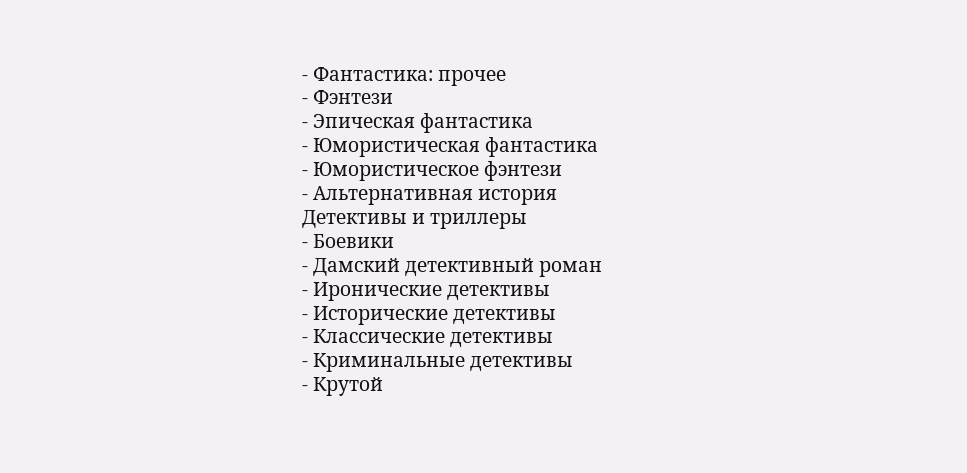- Фантастика: прочее
- Фэнтези
- Эпическая фантастика
- Юмористическая фантастика
- Юмористическое фэнтези
- Альтернативная история
Детективы и триллеры
- Боевики
- Дамский детективный роман
- Иронические детективы
- Исторические детективы
- Классические детективы
- Криминальные детективы
- Крутой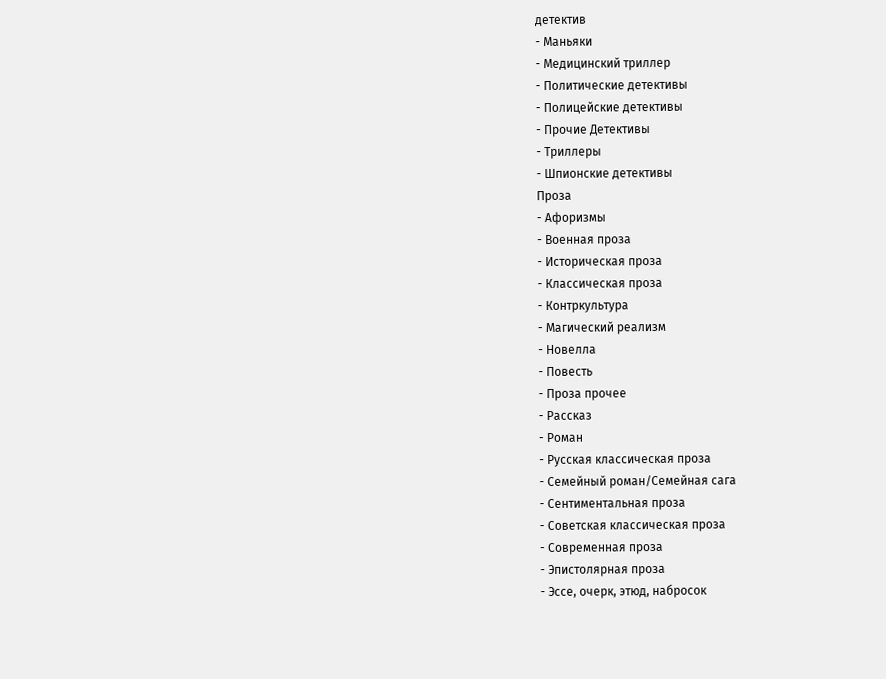детектив
- Маньяки
- Медицинский триллер
- Политические детективы
- Полицейские детективы
- Прочие Детективы
- Триллеры
- Шпионские детективы
Проза
- Афоризмы
- Военная проза
- Историческая проза
- Классическая проза
- Контркультура
- Магический реализм
- Новелла
- Повесть
- Проза прочее
- Рассказ
- Роман
- Русская классическая проза
- Семейный роман/Семейная сага
- Сентиментальная проза
- Советская классическая проза
- Современная проза
- Эпистолярная проза
- Эссе, очерк, этюд, набросок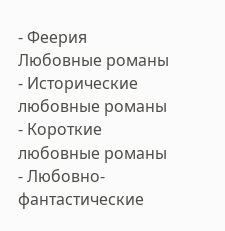- Феерия
Любовные романы
- Исторические любовные романы
- Короткие любовные романы
- Любовно-фантастические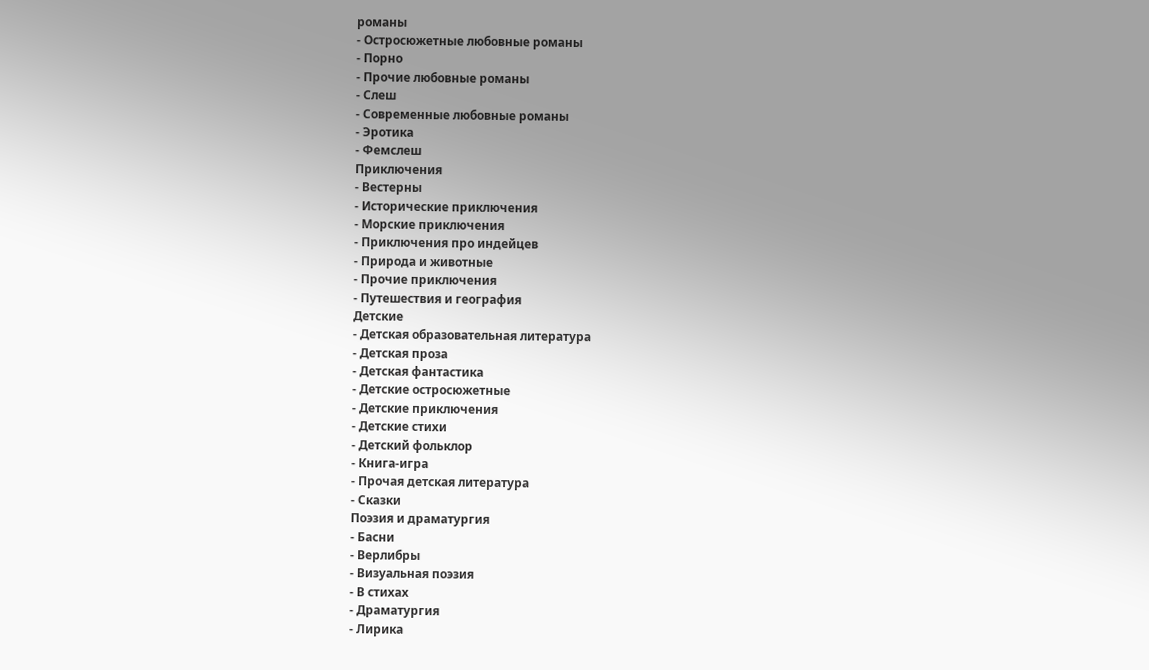романы
- Остросюжетные любовные романы
- Порно
- Прочие любовные романы
- Слеш
- Современные любовные романы
- Эротика
- Фемслеш
Приключения
- Вестерны
- Исторические приключения
- Морские приключения
- Приключения про индейцев
- Природа и животные
- Прочие приключения
- Путешествия и география
Детские
- Детская образовательная литература
- Детская проза
- Детская фантастика
- Детские остросюжетные
- Детские приключения
- Детские стихи
- Детский фольклор
- Книга-игра
- Прочая детская литература
- Сказки
Поэзия и драматургия
- Басни
- Верлибры
- Визуальная поэзия
- В стихах
- Драматургия
- Лирика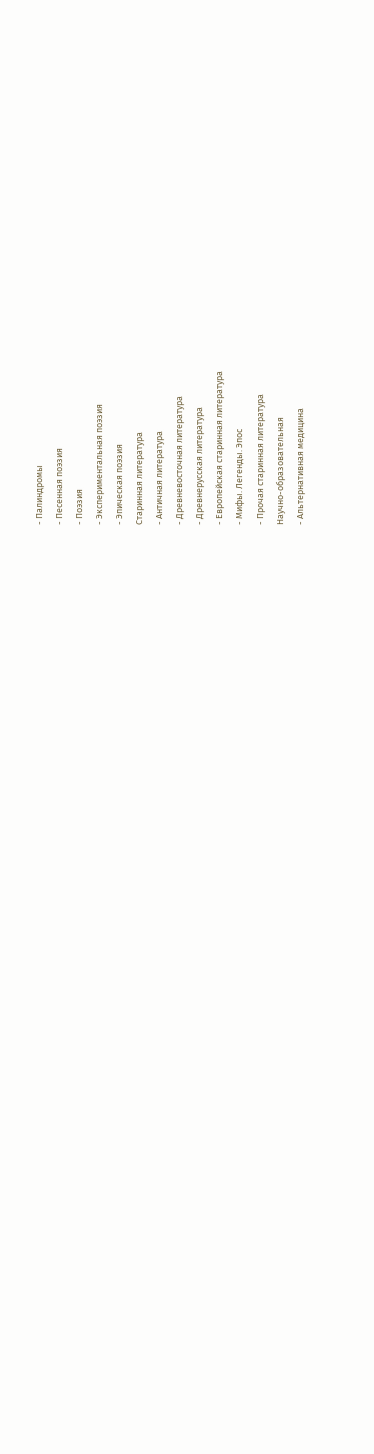- Палиндромы
- Песенная поэзия
- Поэзия
- Экспериментальная поэзия
- Эпическая поэзия
Старинная литература
- Античная литература
- Древневосточная литература
- Древнерусская литература
- Европейская старинная литература
- Мифы. Легенды. Эпос
- Прочая старинная литература
Научно-образовательная
- Альтернативная медицина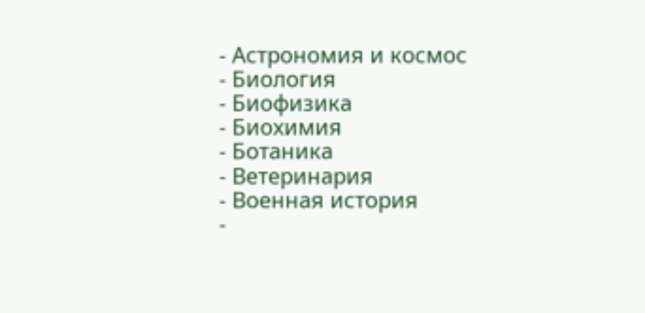- Астрономия и космос
- Биология
- Биофизика
- Биохимия
- Ботаника
- Ветеринария
- Военная история
-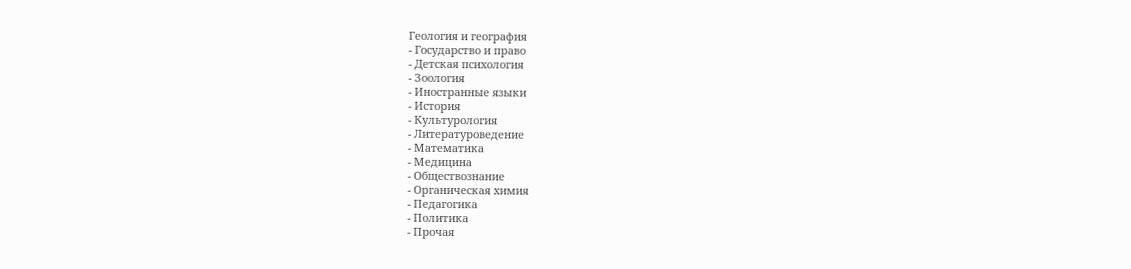Геология и география
- Государство и право
- Детская психология
- Зоология
- Иностранные языки
- История
- Культурология
- Литературоведение
- Математика
- Медицина
- Обществознание
- Органическая химия
- Педагогика
- Политика
- Прочая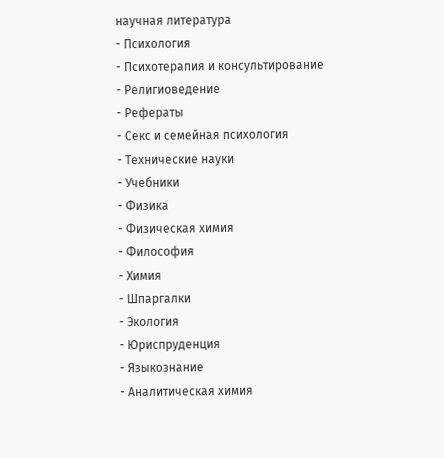научная литература
- Психология
- Психотерапия и консультирование
- Религиоведение
- Рефераты
- Секс и семейная психология
- Технические науки
- Учебники
- Физика
- Физическая химия
- Философия
- Химия
- Шпаргалки
- Экология
- Юриспруденция
- Языкознание
- Аналитическая химия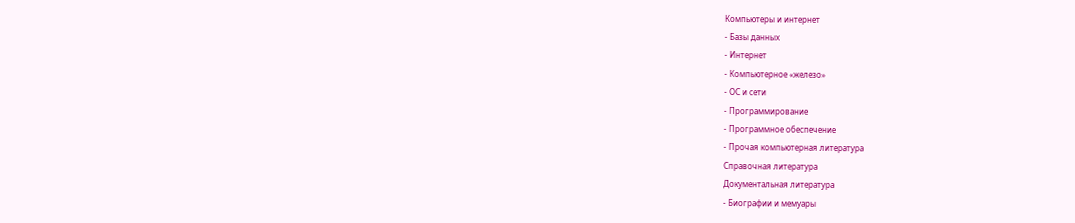Компьютеры и интернет
- Базы данных
- Интернет
- Компьютерное «железо»
- ОС и сети
- Программирование
- Программное обеспечение
- Прочая компьютерная литература
Справочная литература
Документальная литература
- Биографии и мемуары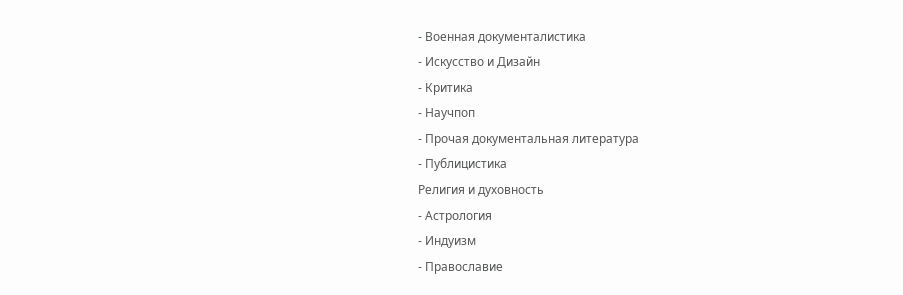- Военная документалистика
- Искусство и Дизайн
- Критика
- Научпоп
- Прочая документальная литература
- Публицистика
Религия и духовность
- Астрология
- Индуизм
- Православие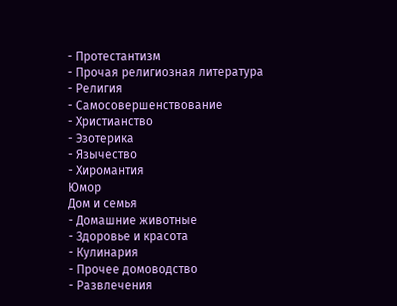- Протестантизм
- Прочая религиозная литература
- Религия
- Самосовершенствование
- Христианство
- Эзотерика
- Язычество
- Хиромантия
Юмор
Дом и семья
- Домашние животные
- Здоровье и красота
- Кулинария
- Прочее домоводство
- Развлечения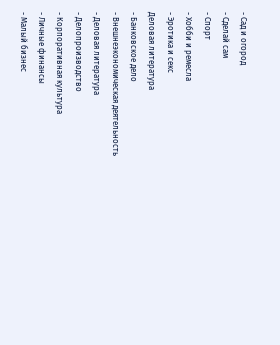- Сад и огород
- Сделай сам
- Спорт
- Хобби и ремесла
- Эротика и секс
Деловая литература
- Банковское дело
- Внешнеэкономическая деятельность
- Деловая литература
- Делопроизводство
- Корпоративная культура
- Личные финансы
- Малый бизнес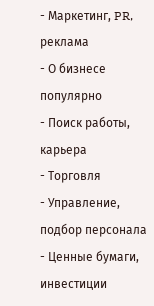- Маркетинг, PR, реклама
- О бизнесе популярно
- Поиск работы, карьера
- Торговля
- Управление, подбор персонала
- Ценные бумаги, инвестиции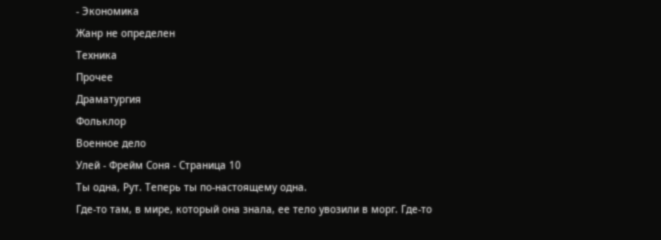- Экономика
Жанр не определен
Техника
Прочее
Драматургия
Фольклор
Военное дело
Улей - Фрейм Соня - Страница 10
Ты одна, Рут. Теперь ты по-настоящему одна.
Где-то там, в мире, который она знала, ее тело увозили в морг. Где-то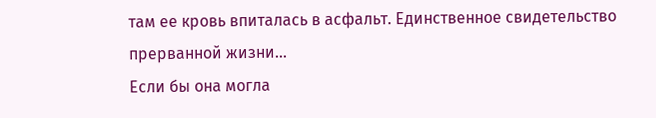там ее кровь впиталась в асфальт. Единственное свидетельство прерванной жизни…
Если бы она могла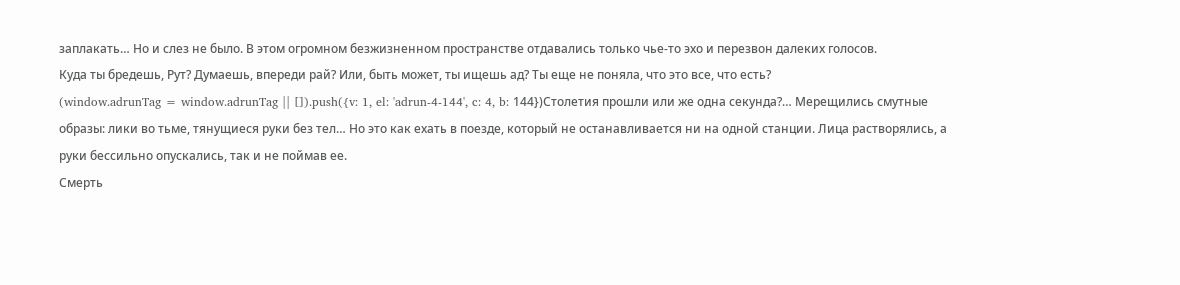заплакать… Но и слез не было. В этом огромном безжизненном пространстве отдавались только чье-то эхо и перезвон далеких голосов.
Куда ты бредешь, Рут? Думаешь, впереди рай? Или, быть может, ты ищешь ад? Ты еще не поняла, что это все, что есть?
(window.adrunTag = window.adrunTag || []).push({v: 1, el: 'adrun-4-144', c: 4, b: 144})Столетия прошли или же одна секунда?… Мерещились смутные образы: лики во тьме, тянущиеся руки без тел… Но это как ехать в поезде, который не останавливается ни на одной станции. Лица растворялись, а руки бессильно опускались, так и не поймав ее.
Смерть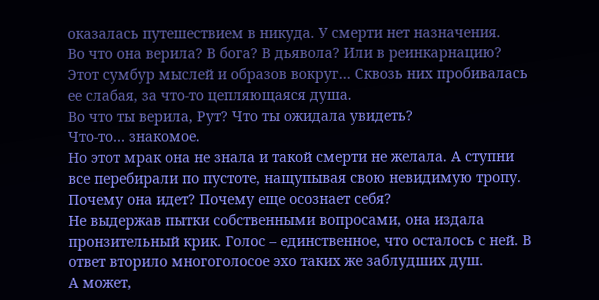оказалась путешествием в никуда. У смерти нет назначения.
Во что она верила? В бога? В дьявола? Или в реинкарнацию? Этот сумбур мыслей и образов вокруг… Сквозь них пробивалась ее слабая, за что-то цепляющаяся душа.
Во что ты верила, Рут? Что ты ожидала увидеть?
Что-то… знакомое.
Но этот мрак она не знала и такой смерти не желала. А ступни все перебирали по пустоте, нащупывая свою невидимую тропу.
Почему она идет? Почему еще осознает себя?
Не выдержав пытки собственными вопросами, она издала пронзительный крик. Голос – единственное, что осталось с ней. В ответ вторило многоголосое эхо таких же заблудших душ.
А может,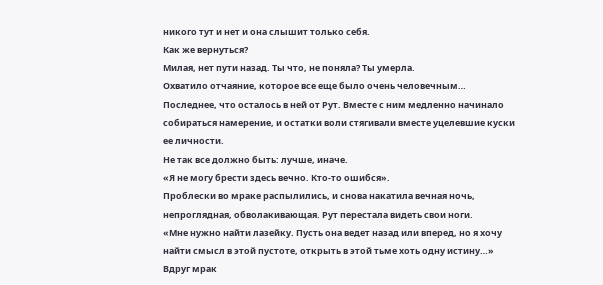никого тут и нет и она слышит только себя.
Как же вернуться?
Милая, нет пути назад. Ты что, не поняла? Ты умерла.
Охватило отчаяние, которое все еще было очень человечным… Последнее, что осталось в ней от Рут. Вместе с ним медленно начинало собираться намерение, и остатки воли стягивали вместе уцелевшие куски ее личности.
Не так все должно быть: лучше, иначе.
«Я не могу брести здесь вечно. Кто-то ошибся».
Проблески во мраке распылились, и снова накатила вечная ночь, непроглядная, обволакивающая. Рут перестала видеть свои ноги.
«Мне нужно найти лазейку. Пусть она ведет назад или вперед, но я хочу найти смысл в этой пустоте, открыть в этой тьме хоть одну истину…»
Вдруг мрак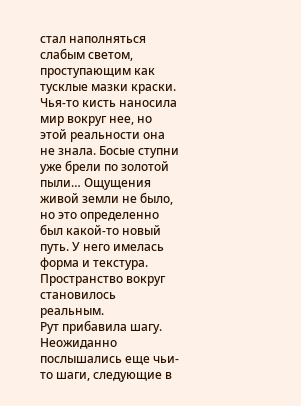стал наполняться слабым светом, проступающим как тусклые мазки краски. Чья-то кисть наносила мир вокруг нее, но этой реальности она не знала. Босые ступни уже брели по золотой пыли… Ощущения живой земли не было, но это определенно был какой-то новый путь. У него имелась форма и текстура. Пространство вокруг становилось реальным.
Рут прибавила шагу.
Неожиданно послышались еще чьи-то шаги, следующие в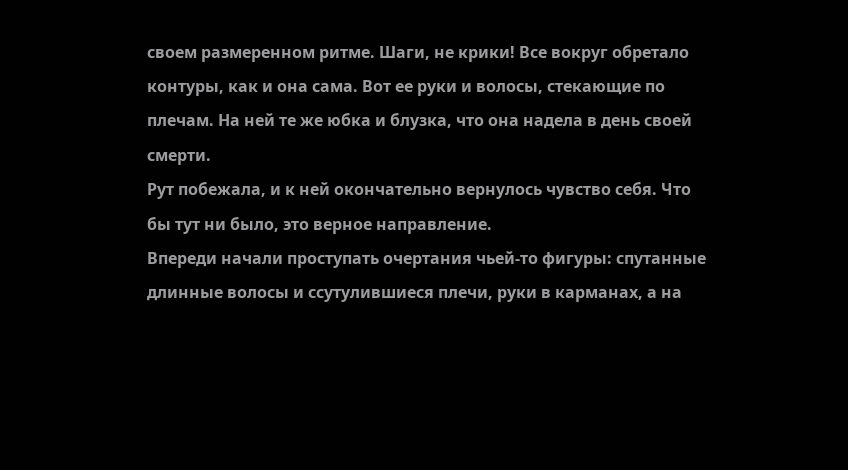своем размеренном ритме. Шаги, не крики! Все вокруг обретало контуры, как и она сама. Вот ее руки и волосы, стекающие по плечам. На ней те же юбка и блузка, что она надела в день своей смерти.
Рут побежала, и к ней окончательно вернулось чувство себя. Что бы тут ни было, это верное направление.
Впереди начали проступать очертания чьей-то фигуры: спутанные длинные волосы и ссутулившиеся плечи, руки в карманах, а на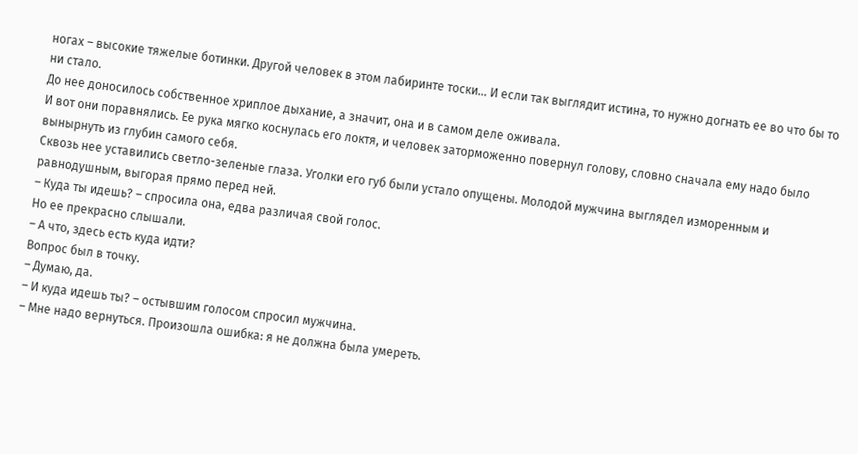ногах – высокие тяжелые ботинки. Другой человек в этом лабиринте тоски… И если так выглядит истина, то нужно догнать ее во что бы то ни стало.
До нее доносилось собственное хриплое дыхание, а значит, она и в самом деле оживала.
И вот они поравнялись. Ее рука мягко коснулась его локтя, и человек заторможенно повернул голову, словно сначала ему надо было вынырнуть из глубин самого себя.
Сквозь нее уставились светло-зеленые глаза. Уголки его губ были устало опущены. Молодой мужчина выглядел изморенным и равнодушным, выгорая прямо перед ней.
– Куда ты идешь? – спросила она, едва различая свой голос.
Но ее прекрасно слышали.
– А что, здесь есть куда идти?
Вопрос был в точку.
– Думаю, да.
– И куда идешь ты? – остывшим голосом спросил мужчина.
– Мне надо вернуться. Произошла ошибка: я не должна была умереть.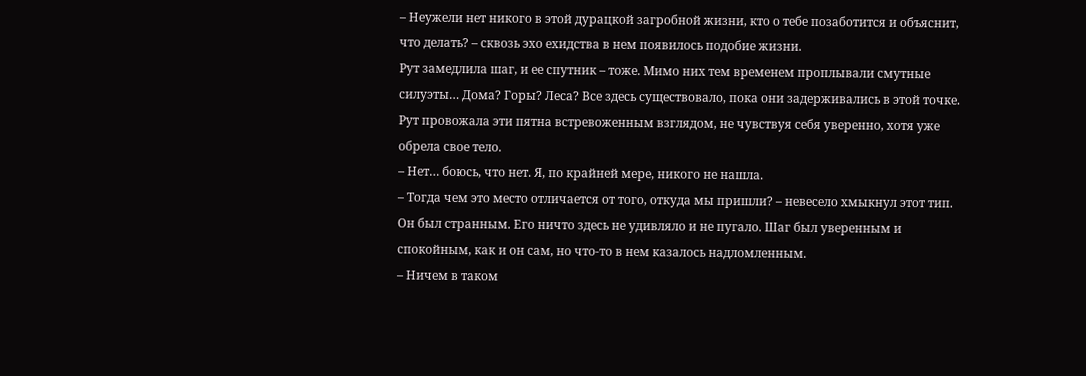– Неужели нет никого в этой дурацкой загробной жизни, кто о тебе позаботится и объяснит, что делать? – сквозь эхо ехидства в нем появилось подобие жизни.
Рут замедлила шаг, и ее спутник – тоже. Мимо них тем временем проплывали смутные силуэты… Дома? Горы? Леса? Все здесь существовало, пока они задерживались в этой точке. Рут провожала эти пятна встревоженным взглядом, не чувствуя себя уверенно, хотя уже обрела свое тело.
– Нет… боюсь, что нет. Я, по крайней мере, никого не нашла.
– Тогда чем это место отличается от того, откуда мы пришли? – невесело хмыкнул этот тип.
Он был странным. Его ничто здесь не удивляло и не пугало. Шаг был уверенным и спокойным, как и он сам, но что-то в нем казалось надломленным.
– Ничем в таком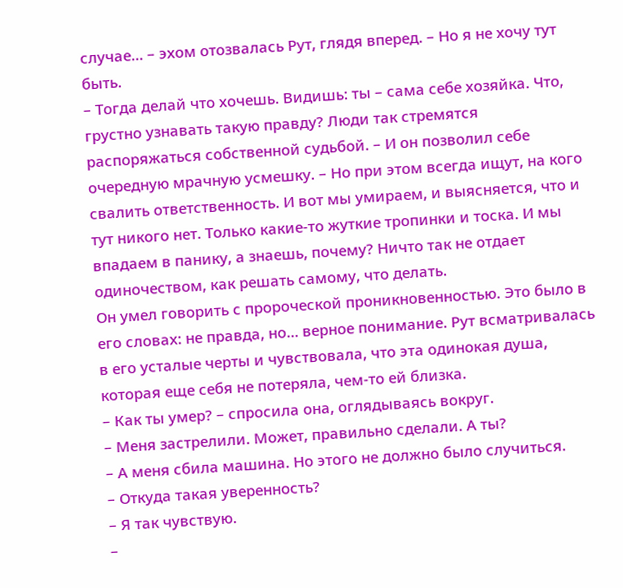случае… – эхом отозвалась Рут, глядя вперед. – Но я не хочу тут быть.
– Тогда делай что хочешь. Видишь: ты – сама себе хозяйка. Что, грустно узнавать такую правду? Люди так стремятся распоряжаться собственной судьбой. – И он позволил себе очередную мрачную усмешку. – Но при этом всегда ищут, на кого свалить ответственность. И вот мы умираем, и выясняется, что и тут никого нет. Только какие-то жуткие тропинки и тоска. И мы впадаем в панику, а знаешь, почему? Ничто так не отдает одиночеством, как решать самому, что делать.
Он умел говорить с пророческой проникновенностью. Это было в его словах: не правда, но… верное понимание. Рут всматривалась в его усталые черты и чувствовала, что эта одинокая душа, которая еще себя не потеряла, чем-то ей близка.
– Как ты умер? – спросила она, оглядываясь вокруг.
– Меня застрелили. Может, правильно сделали. А ты?
– А меня сбила машина. Но этого не должно было случиться.
– Откуда такая уверенность?
– Я так чувствую.
–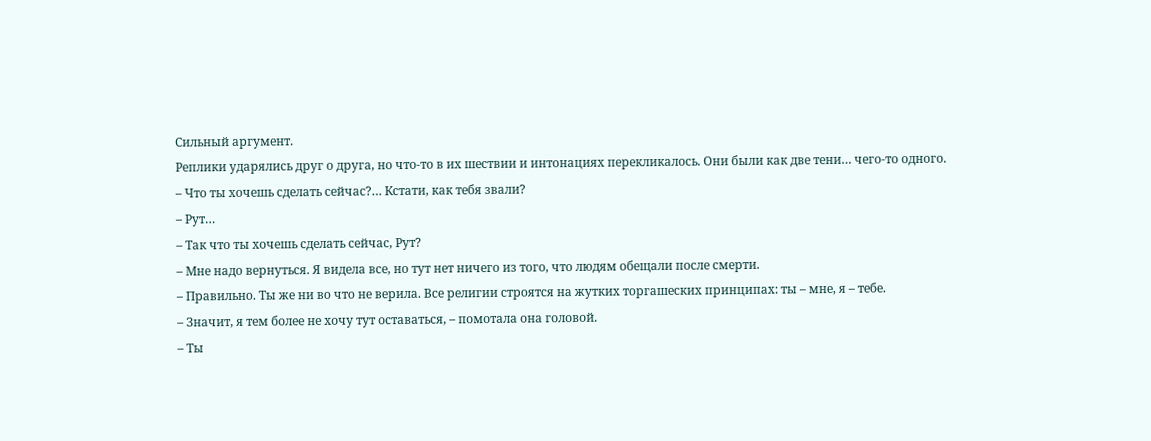Сильный аргумент.
Реплики ударялись друг о друга, но что-то в их шествии и интонациях перекликалось. Они были как две тени… чего-то одного.
– Что ты хочешь сделать сейчас?… Кстати, как тебя звали?
– Рут…
– Так что ты хочешь сделать сейчас, Рут?
– Мне надо вернуться. Я видела все, но тут нет ничего из того, что людям обещали после смерти.
– Правильно. Ты же ни во что не верила. Все религии строятся на жутких торгашеских принципах: ты – мне, я – тебе.
– Значит, я тем более не хочу тут оставаться, – помотала она головой.
– Ты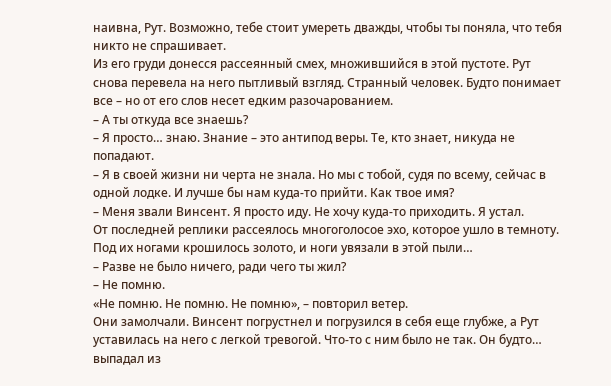наивна, Рут. Возможно, тебе стоит умереть дважды, чтобы ты поняла, что тебя никто не спрашивает.
Из его груди донесся рассеянный смех, множившийся в этой пустоте. Рут снова перевела на него пытливый взгляд. Странный человек. Будто понимает все – но от его слов несет едким разочарованием.
– А ты откуда все знаешь?
– Я просто… знаю. Знание – это антипод веры. Те, кто знает, никуда не попадают.
– Я в своей жизни ни черта не знала. Но мы с тобой, судя по всему, сейчас в одной лодке. И лучше бы нам куда-то прийти. Как твое имя?
– Меня звали Винсент. Я просто иду. Не хочу куда-то приходить. Я устал.
От последней реплики рассеялось многоголосое эхо, которое ушло в темноту. Под их ногами крошилось золото, и ноги увязали в этой пыли…
– Разве не было ничего, ради чего ты жил?
– Не помню.
«Не помню. Не помню. Не помню», – повторил ветер.
Они замолчали. Винсент погрустнел и погрузился в себя еще глубже, а Рут уставилась на него с легкой тревогой. Что-то с ним было не так. Он будто… выпадал из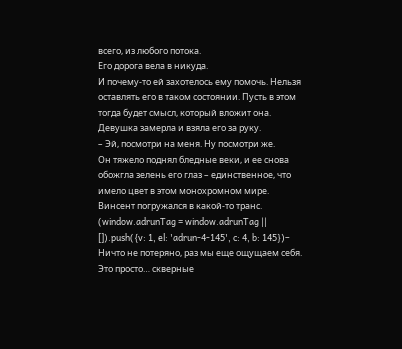всего, из любого потока.
Его дорога вела в никуда.
И почему-то ей захотелось ему помочь. Нельзя оставлять его в таком состоянии. Пусть в этом тогда будет смысл, который вложит она.
Девушка замерла и взяла его за руку.
– Эй, посмотри на меня. Ну посмотри же.
Он тяжело поднял бледные веки, и ее снова обожгла зелень его глаз – единственное, что имело цвет в этом монохромном мире. Винсент погружался в какой-то транс.
(window.adrunTag = window.adrunTag || []).push({v: 1, el: 'adrun-4-145', c: 4, b: 145})– Ничто не потеряно, раз мы еще ощущаем себя. Это просто… скверные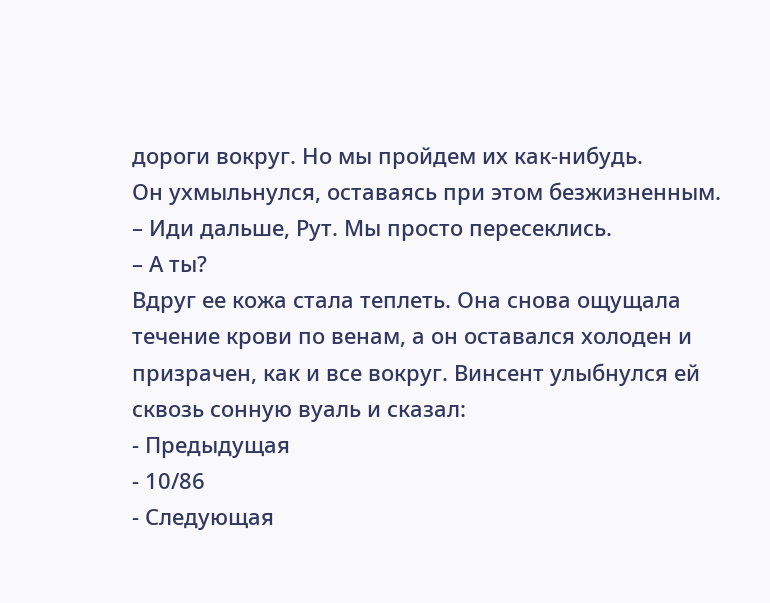дороги вокруг. Но мы пройдем их как-нибудь.
Он ухмыльнулся, оставаясь при этом безжизненным.
– Иди дальше, Рут. Мы просто пересеклись.
– А ты?
Вдруг ее кожа стала теплеть. Она снова ощущала течение крови по венам, а он оставался холоден и призрачен, как и все вокруг. Винсент улыбнулся ей сквозь сонную вуаль и сказал:
- Предыдущая
- 10/86
- Следующая